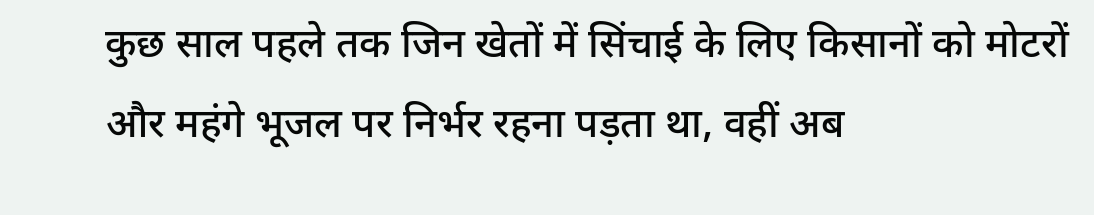कुछ साल पहले तक जिन खेतों में सिंचाई के लिए किसानों को मोटरों और महंगे भूजल पर निर्भर रहना पड़ता था, वहीं अब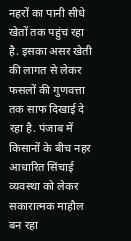नहरों का पानी सीधे खेतों तक पहुंच रहा है. इसका असर खेती की लागत से लेकर फसलों की गुणवत्ता तक साफ दिखाई दे रहा है. पंजाब में किसानों के बीच नहर आधारित सिंचाई व्यवस्था को लेकर सकारात्मक माहौल बन रहा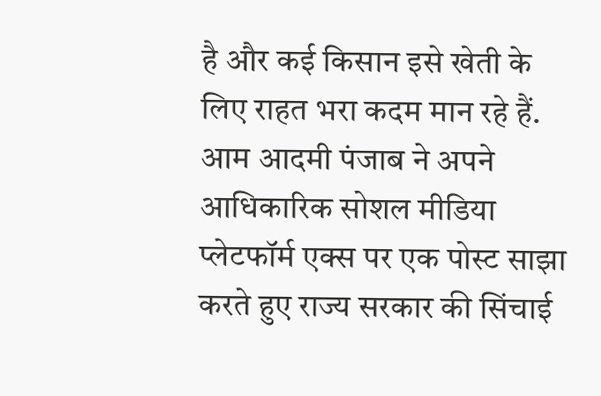है और कई किसान इसे खेती के लिए राहत भरा कदम मान रहे हैं.
आम आदमी पंजाब ने अपने आधिकारिक सोशल मीडिया प्लेटफॉर्म एक्स पर एक पोस्ट साझा करते हुए राज्य सरकार की सिंचाई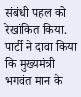संबंधी पहल को रेखांकित किया. पार्टी ने दावा किया कि मुख्यमंत्री भगवंत मान के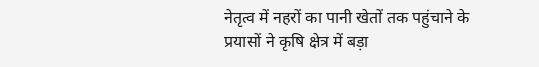नेतृत्व में नहरों का पानी खेतों तक पहुंचाने के प्रयासों ने कृषि क्षेत्र में बड़ा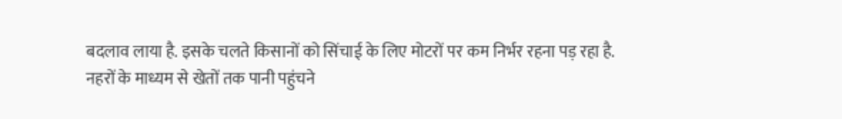बदलाव लाया है. इसके चलते किसानों को सिंचाई के लिए मोटरों पर कम निर्भर रहना पड़ रहा है.
नहरों के माध्यम से खेतों तक पानी पहुंचने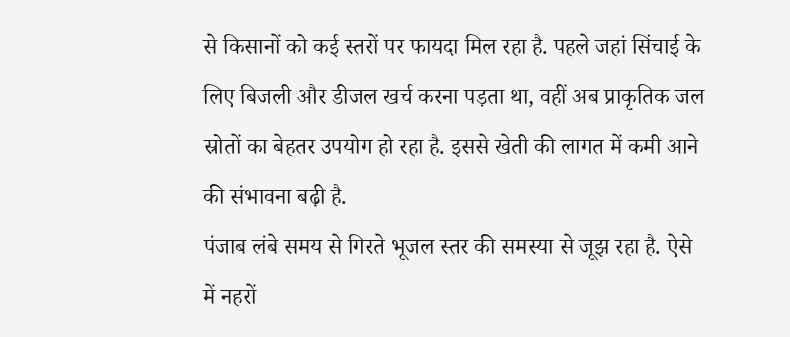से किसानों को कई स्तरों पर फायदा मिल रहा है. पहले जहां सिंचाई के लिए बिजली और डीजल खर्च करना पड़ता था, वहीं अब प्राकृतिक जल स्रोतों का बेहतर उपयोग हो रहा है. इससे खेती की लागत में कमी आने की संभावना बढ़ी है.
पंजाब लंबे समय से गिरते भूजल स्तर की समस्या से जूझ रहा है. ऐसे में नहरों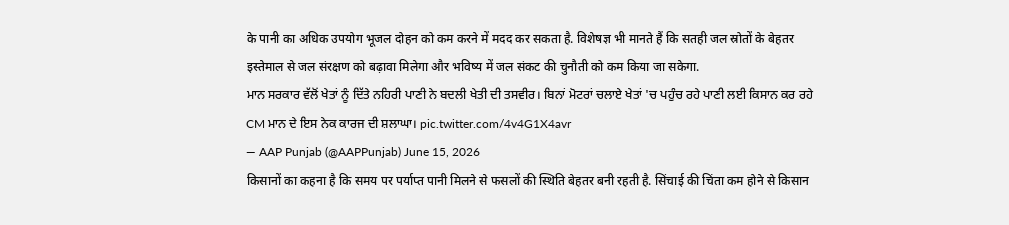के पानी का अधिक उपयोग भूजल दोहन को कम करने में मदद कर सकता है. विशेषज्ञ भी मानते हैं कि सतही जल स्रोतों के बेहतर इस्तेमाल से जल संरक्षण को बढ़ावा मिलेगा और भविष्य में जल संकट की चुनौती को कम किया जा सकेगा.
ਮਾਨ ਸਰਕਾਰ ਵੱਲੋਂ ਖੇਤਾਂ ਨੂੰ ਦਿੱਤੇ ਨਹਿਰੀ ਪਾਣੀ ਨੇ ਬਦਲੀ ਖੇਤੀ ਦੀ ਤਸਵੀਰ। ਬਿਨਾਂ ਮੋਟਰਾਂ ਚਲਾਏ ਖੇਤਾਂ 'ਚ ਪਹੁੰਚ ਰਹੇ ਪਾਣੀ ਲਈ ਕਿਸਾਨ ਕਰ ਰਹੇ CM ਮਾਨ ਦੇ ਇਸ ਨੇਕ ਕਾਰਜ ਦੀ ਸ਼ਲਾਘਾ। pic.twitter.com/4v4G1X4avr
— AAP Punjab (@AAPPunjab) June 15, 2026
किसानों का कहना है कि समय पर पर्याप्त पानी मिलने से फसलों की स्थिति बेहतर बनी रहती है. सिंचाई की चिंता कम होने से किसान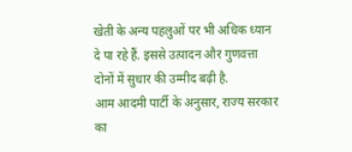खेती के अन्य पहलुओं पर भी अधिक ध्यान दे पा रहे हैं. इससे उत्पादन और गुणवत्ता दोनों में सुधार की उम्मीद बढ़ी है.
आम आदमी पार्टी के अनुसार, राज्य सरकार का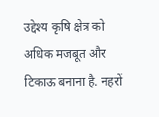उद्देश्य कृषि क्षेत्र को अधिक मजबूत और टिकाऊ बनाना है. नहरों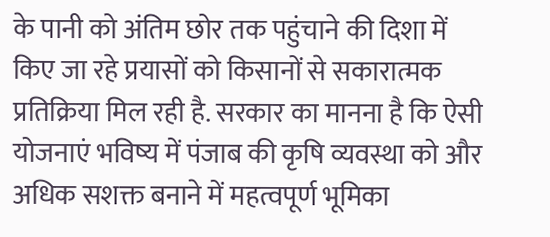के पानी को अंतिम छोर तक पहुंचाने की दिशा में किए जा रहे प्रयासों को किसानों से सकारात्मक प्रतिक्रिया मिल रही है. सरकार का मानना है कि ऐसी योजनाएं भविष्य में पंजाब की कृषि व्यवस्था को और अधिक सशक्त बनाने में महत्वपूर्ण भूमिका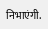निभाएंगी.